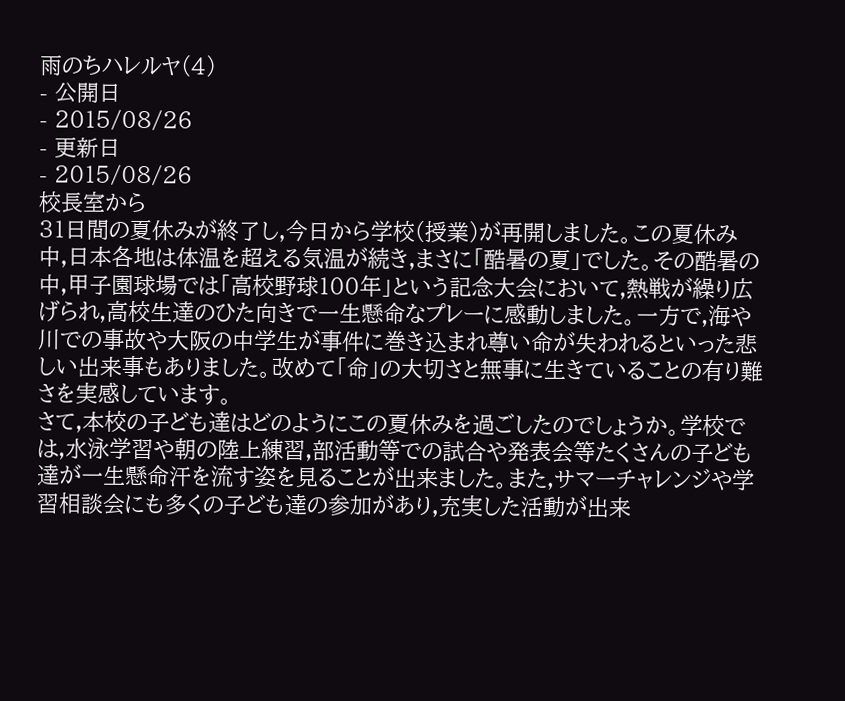雨のちハレルヤ(4)
- 公開日
- 2015/08/26
- 更新日
- 2015/08/26
校長室から
31日間の夏休みが終了し,今日から学校(授業)が再開しました。この夏休み中,日本各地は体温を超える気温が続き,まさに「酷暑の夏」でした。その酷暑の中,甲子園球場では「高校野球100年」という記念大会において,熱戦が繰り広げられ,高校生達のひた向きで一生懸命なプレーに感動しました。一方で,海や川での事故や大阪の中学生が事件に巻き込まれ尊い命が失われるといった悲しい出来事もありました。改めて「命」の大切さと無事に生きていることの有り難さを実感しています。
さて,本校の子ども達はどのようにこの夏休みを過ごしたのでしょうか。学校では,水泳学習や朝の陸上練習,部活動等での試合や発表会等たくさんの子ども達が一生懸命汗を流す姿を見ることが出来ました。また,サマーチャレンジや学習相談会にも多くの子ども達の参加があり,充実した活動が出来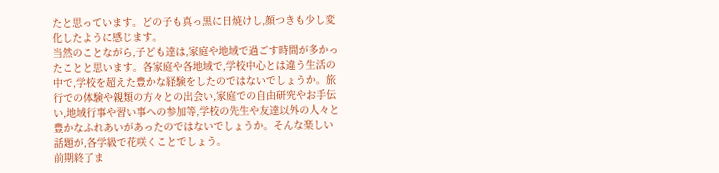たと思っています。どの子も真っ黒に日焼けし,顔つきも少し変化したように感じます。
当然のことながら,子ども達は,家庭や地域で過ごす時間が多かったことと思います。各家庭や各地域で,学校中心とは違う生活の中で,学校を超えた豊かな経験をしたのではないでしょうか。旅行での体験や親類の方々との出会い,家庭での自由研究やお手伝い,地域行事や習い事への参加等,学校の先生や友達以外の人々と豊かなふれあいがあったのではないでしょうか。そんな楽しい話題が,各学級で花咲くことでしょう。
前期終了ま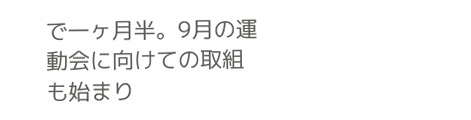で一ヶ月半。9月の運動会に向けての取組も始まり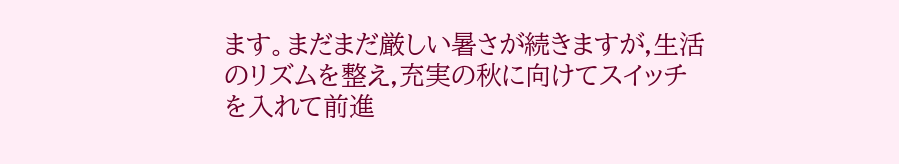ます。まだまだ厳しい暑さが続きますが,生活のリズムを整え,充実の秋に向けてスイッチを入れて前進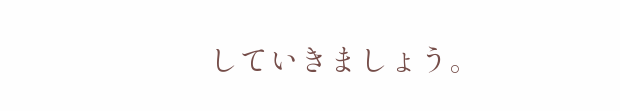していきましょう。